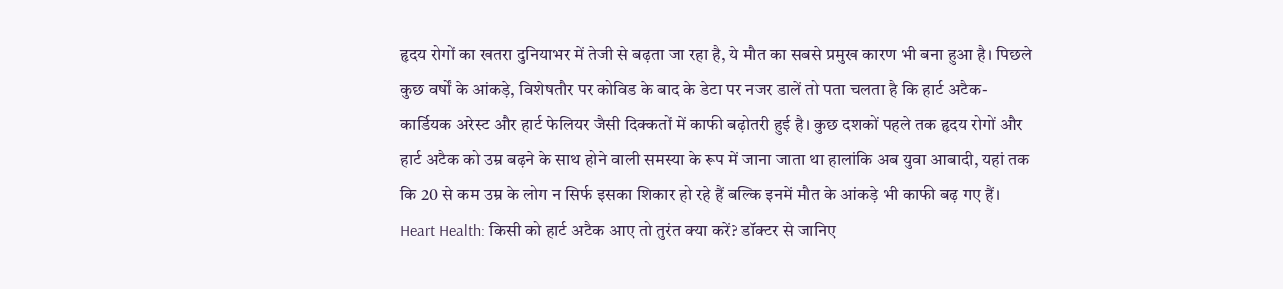हृदय रोगों का खतरा दुनियाभर में तेजी से बढ़ता जा रहा है, ये मौत का सबसे प्रमुख कारण भी बना हुआ है। पिछले कुछ वर्षों के आंकड़े, विशेषतौर पर कोविड के बाद के डेटा पर नजर डालें तो पता चलता है कि हार्ट अटैक-कार्डियक अरेस्ट और हार्ट फेलियर जैसी दिक्कतों में काफी बढ़ोतरी हुई है। कुछ दशकों पहले तक हृदय रोगों और हार्ट अटैक को उम्र बढ़ने के साथ होने वाली समस्या के रूप में जाना जाता था हालांकि अब युवा आबादी, यहां तक कि 20 से कम उम्र के लोग न सिर्फ इसका शिकार हो रहे हैं बल्कि इनमें मौत के आंकड़े भी काफी बढ़ गए हैं।
Heart Health: किसी को हार्ट अटैक आए तो तुरंत क्या करें? डॉक्टर से जानिए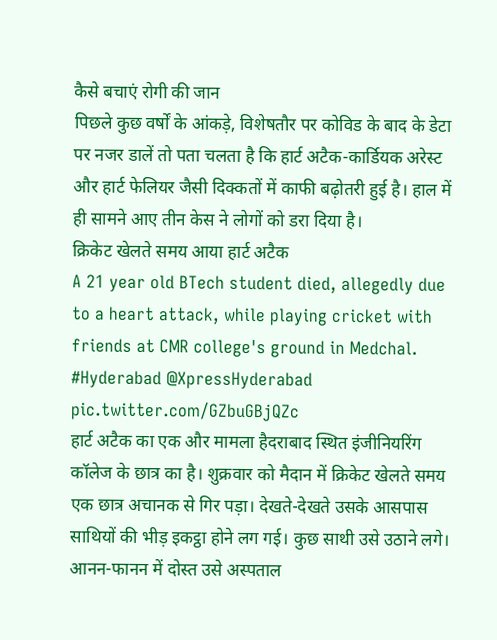कैसे बचाएं रोगी की जान
पिछले कुछ वर्षों के आंकड़े, विशेषतौर पर कोविड के बाद के डेटा पर नजर डालें तो पता चलता है कि हार्ट अटैक-कार्डियक अरेस्ट और हार्ट फेलियर जैसी दिक्कतों में काफी बढ़ोतरी हुई है। हाल में ही सामने आए तीन केस ने लोगों को डरा दिया है।
क्रिकेट खेलते समय आया हार्ट अटैक
A 21 year old BTech student died, allegedly due to a heart attack, while playing cricket with friends at CMR college's ground in Medchal. #Hyderabad @XpressHyderabad pic.twitter.com/GZbuGBjQZc
हार्ट अटैक का एक और मामला हैदराबाद स्थित इंजीनियरिंग कॉलेज के छात्र का है। शुक्रवार को मैदान में क्रिकेट खेलते समय एक छात्र अचानक से गिर पड़ा। देखते-देखते उसके आसपास साथियों की भीड़ इकट्ठा होने लग गई। कुछ साथी उसे उठाने लगे। आनन-फानन में दोस्त उसे अस्पताल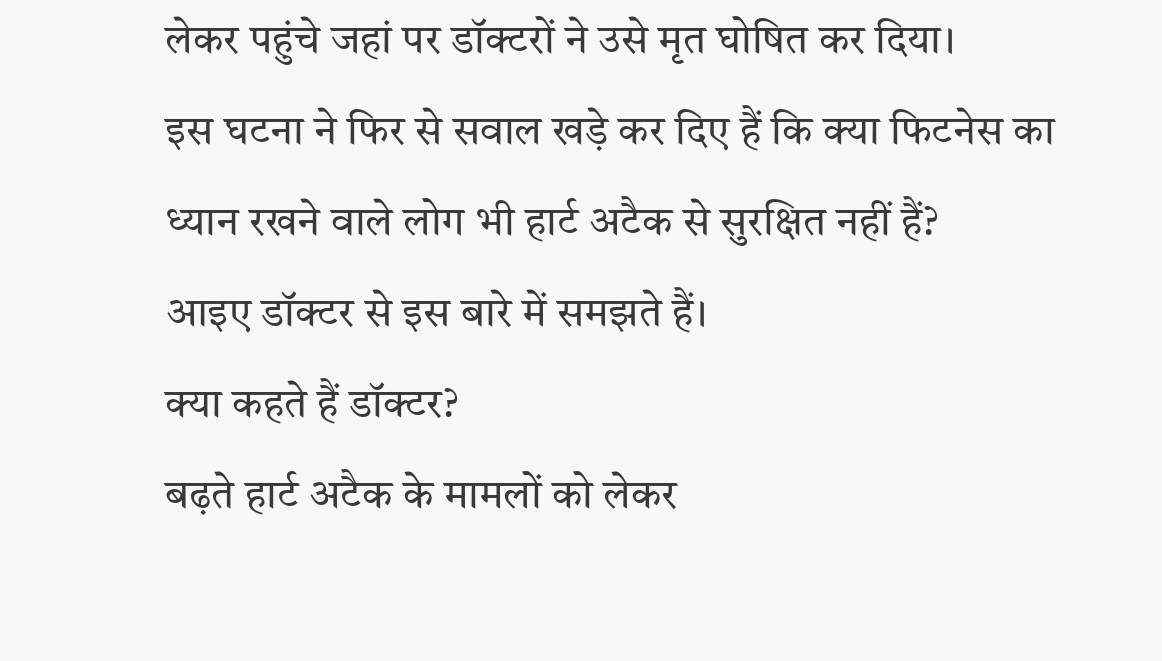लेकर पहुंचे जहां पर डॉक्टरों ने उसे मृत घोषित कर दिया।
इस घटना ने फिर से सवाल खड़े कर दिए हैं कि क्या फिटनेस का ध्यान रखने वाले लोग भी हार्ट अटैक से सुरक्षित नहीं हैं?
आइए डॉक्टर से इस बारे में समझते हैं।
क्या कहते हैं डॉक्टर?
बढ़ते हार्ट अटैक के मामलों को लेकर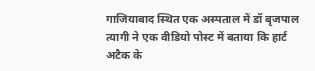गाजियाबाद स्थित एक अस्पताल में डॉ बृजपाल त्यागी ने एक वीडियो पोस्ट में बताया कि हार्ट अटैक के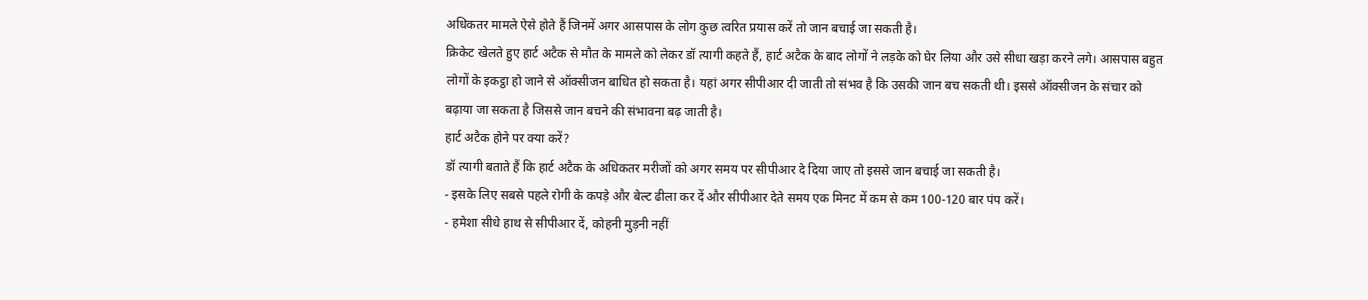अधिकतर मामले ऐसे होते हैं जिनमें अगर आसपास के लोग कुछ त्वरित प्रयास करें तो जान बचाई जा सकती है।
क्रिकेट खेलते हुए हार्ट अटैक से मौत के मामले को लेकर डॉ त्यागी कहते हैं, हार्ट अटैक के बाद लोगों ने लड़के को घेर लिया और उसे सीधा खड़ा करने लगे। आसपास बहुत लोगों के इकट्ठा हो जाने से ऑक्सीजन बाधित हो सकता है। यहां अगर सीपीआर दी जाती तो संभव है कि उसकी जान बच सकती थी। इससे ऑक्सीजन के संचार को बढ़ाया जा सकता है जिससे जान बचने की संभावना बढ़ जाती है।
हार्ट अटैक होने पर क्या करें?
डॉ त्यागी बताते हैं कि हार्ट अटैक के अधिकतर मरीजों को अगर समय पर सीपीआर दे दिया जाए तो इससे जान बचाई जा सकती है।
- इसके लिए सबसे पहले रोगी के कपड़े और बेल्ट ढीला कर दें और सीपीआर देते समय एक मिनट में कम से कम 100-120 बार पंप करें।
- हमेशा सीधे हाथ से सीपीआर दें, कोहनी मुड़नी नहीं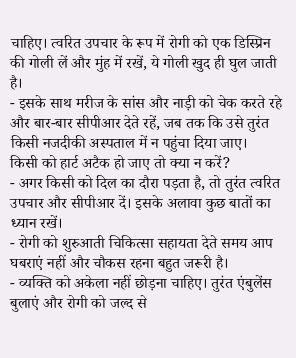चाहिए। त्वरित उपचार के रूप में रोगी को एक डिस्प्रिन की गोली लें और मुंह में रखें, ये गोली खुद ही घुल जाती है।
- इसके साथ मरीज के सांस और नाड़ी को चेक करते रहे और बार-बार सीपीआर देते रहें, जब तक कि उसे तुरंत किसी नजदीकी अस्पताल में न पहुंचा दिया जाए।
किसी को हार्ट अटैक हो जाए तो क्या न करें?
- अगर किसी को दिल का दौरा पड़ता है, तो तुरंत त्वरित उपचार और सीपीआर दें। इसके अलावा कुछ बातों का ध्यान रखें।
- रोगी को शुरुआती चिकित्सा सहायता देते समय आप घबराएं नहीं और चौकस रहना बहुत जरूरी है।
- व्यक्ति को अकेला नहीं छोड़ना चाहिए। तुरंत एंबुलेंस बुलाएं और रोगी को जल्द से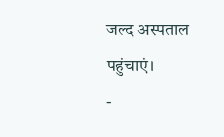जल्द अस्पताल पहुंचाएं।
-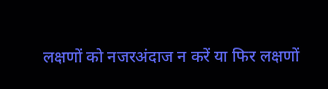लक्षणों को नजरअंदाज न करें या फिर लक्षणों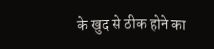के खुद से ठीक होने का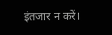इंतजार न करें।